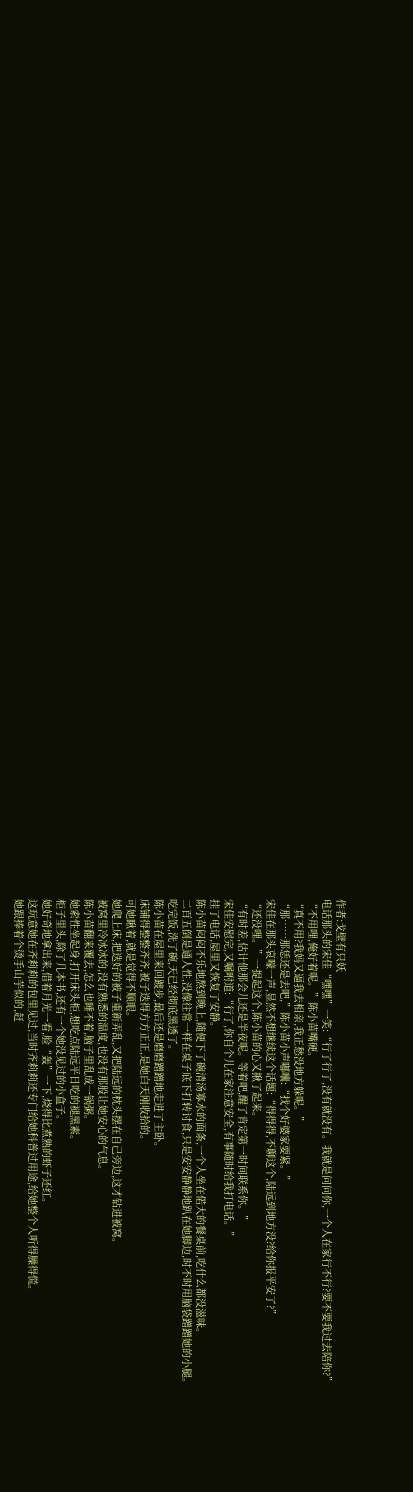作者:戈壁有只妖
电话那头的宋佳“嘿嘿”一笑:“行了行了,没有就没有。我就是问问你,一个人在家行不行?要不要我过去陪你?”
“不用哩,俺好着呢。”陈小苗嘴硬。
“真不用?我妈又逼我去相亲,我正愁没地方躲呢。”
“那……那恁还是去吧,”陈小苗小声嘟囔:“找个好婆家要紧。”
宋佳在那头哀嚎一声,显然不想继续这个话题:“得得得,不聊这个,陆远到地方没?给你报平安了?”
“还没哩。”一提起这个,陈小苗的心又揪了起来。
“有时差,估计他那会儿还是半夜呢。等着吧,醒了肯定第一时间联系你。”
宋佳安慰完,又嘱咐道:“行了,你自个儿在家注意安全,有事随时给我打电话。”
挂了电话,屋里又恢复了安静。
陈小苗闷闷不乐地熬到晚上,随便下了碗清汤寡水的面条,一个人坐在偌大的餐桌前,吃什么都没滋味。
二百五倒是通人性,没像往常一样在桌子底下打转讨食,只是安安静静地趴在她脚边,时不时用脑袋蹭蹭她的小腿。
吃完饭,洗了碗,天已经彻底黑透了。
陈小苗在屋里来回踱步,最后还是磨磨蹭蹭地走进了主卧。
床铺得整整齐齐,被子迭得方方正正,是她白天刚收拾的。
可她瞅着,就是觉得不顺眼。
她爬上床,把迭好的被子重新弄乱,又把陆远的枕头摆在自己旁边,这才钻进被窝。
被窝里冷冰冰的,没有熟悉的温度,也没有那股让她安心的气息。
陈小苗翻来覆去,怎么也睡不着,脑子里乱成一锅粥。
她索性坐起身,打开床头柜,想吃点陆远平日吃的褪黑素。
柜子里头,除了几本书,还有一个她没见过的小盒子。
她好奇地拿出来,借着月光一看,脸“轰”一下,烧得比煮熟的虾子还红。
这玩意她在齐莉莉的包里见过,当时齐莉莉还专门给她科普过用途,给她整个人听得臊得慌。
她跟捧着个烫手山芋似的,赶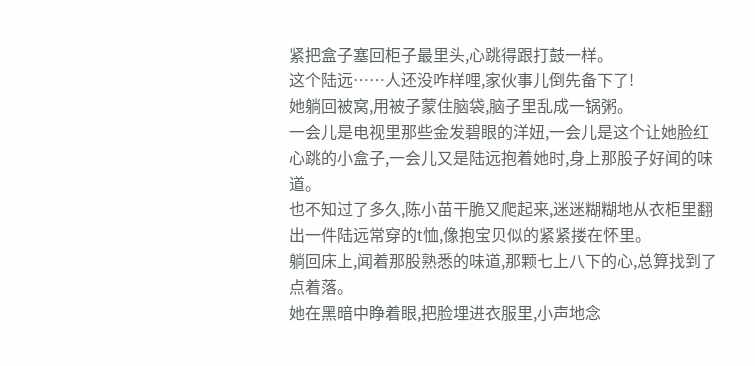紧把盒子塞回柜子最里头,心跳得跟打鼓一样。
这个陆远……人还没咋样哩,家伙事儿倒先备下了!
她躺回被窝,用被子蒙住脑袋,脑子里乱成一锅粥。
一会儿是电视里那些金发碧眼的洋妞,一会儿是这个让她脸红心跳的小盒子,一会儿又是陆远抱着她时,身上那股子好闻的味道。
也不知过了多久,陈小苗干脆又爬起来,迷迷糊糊地从衣柜里翻出一件陆远常穿的t恤,像抱宝贝似的紧紧搂在怀里。
躺回床上,闻着那股熟悉的味道,那颗七上八下的心,总算找到了点着落。
她在黑暗中睁着眼,把脸埋进衣服里,小声地念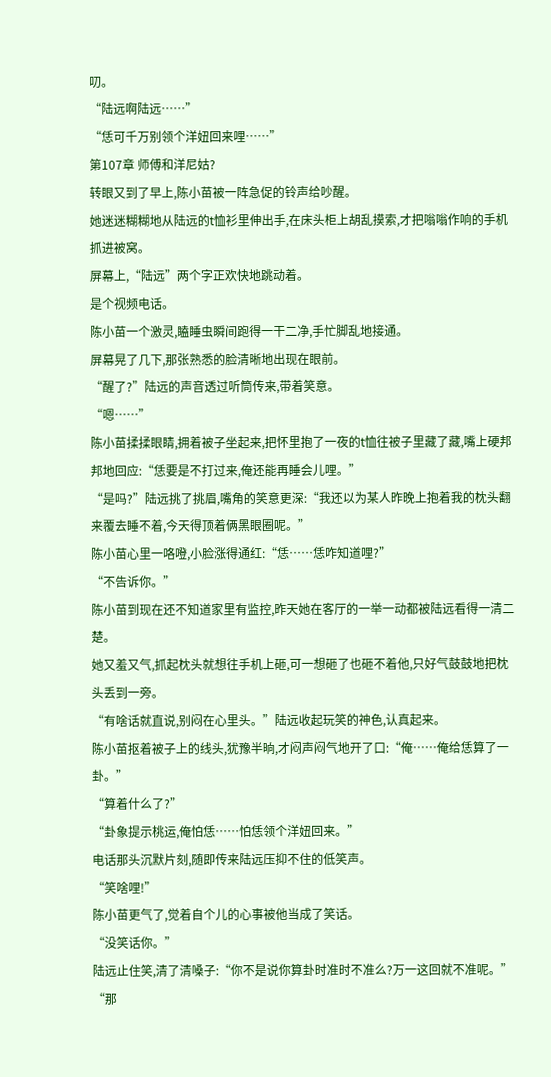叨。
“陆远啊陆远……”
“恁可千万别领个洋妞回来哩……”
第107章 师傅和洋尼姑?
转眼又到了早上,陈小苗被一阵急促的铃声给吵醒。
她迷迷糊糊地从陆远的t恤衫里伸出手,在床头柜上胡乱摸索,才把嗡嗡作响的手机抓进被窝。
屏幕上,“陆远”两个字正欢快地跳动着。
是个视频电话。
陈小苗一个激灵,瞌睡虫瞬间跑得一干二净,手忙脚乱地接通。
屏幕晃了几下,那张熟悉的脸清晰地出现在眼前。
“醒了?”陆远的声音透过听筒传来,带着笑意。
“嗯……”
陈小苗揉揉眼睛,拥着被子坐起来,把怀里抱了一夜的t恤往被子里藏了藏,嘴上硬邦邦地回应:“恁要是不打过来,俺还能再睡会儿哩。”
“是吗?”陆远挑了挑眉,嘴角的笑意更深:“我还以为某人昨晚上抱着我的枕头翻来覆去睡不着,今天得顶着俩黑眼圈呢。”
陈小苗心里一咯噔,小脸涨得通红:“恁……恁咋知道哩?”
“不告诉你。”
陈小苗到现在还不知道家里有监控,昨天她在客厅的一举一动都被陆远看得一清二楚。
她又羞又气,抓起枕头就想往手机上砸,可一想砸了也砸不着他,只好气鼓鼓地把枕头丢到一旁。
“有啥话就直说,别闷在心里头。”陆远收起玩笑的神色,认真起来。
陈小苗抠着被子上的线头,犹豫半晌,才闷声闷气地开了口:“俺……俺给恁算了一卦。”
“算着什么了?”
“卦象提示桃运,俺怕恁……怕恁领个洋妞回来。”
电话那头沉默片刻,随即传来陆远压抑不住的低笑声。
“笑啥哩!”
陈小苗更气了,觉着自个儿的心事被他当成了笑话。
“没笑话你。”
陆远止住笑,清了清嗓子:“你不是说你算卦时准时不准么?万一这回就不准呢。”
“那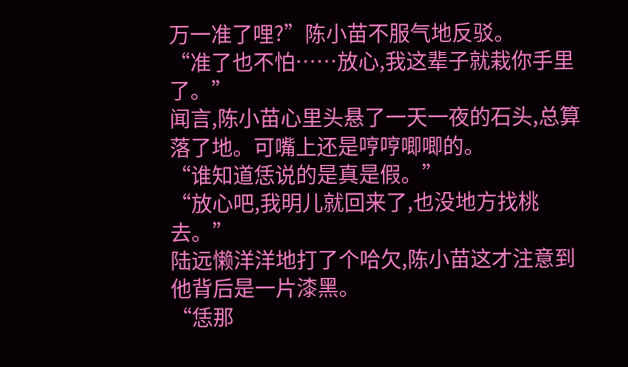万一准了哩?”陈小苗不服气地反驳。
“准了也不怕……放心,我这辈子就栽你手里了。”
闻言,陈小苗心里头悬了一天一夜的石头,总算落了地。可嘴上还是哼哼唧唧的。
“谁知道恁说的是真是假。”
“放心吧,我明儿就回来了,也没地方找桃去。”
陆远懒洋洋地打了个哈欠,陈小苗这才注意到他背后是一片漆黑。
“恁那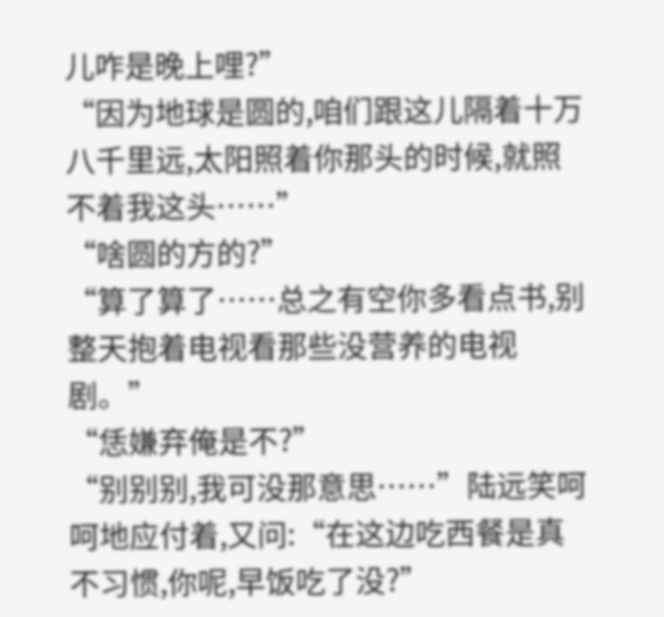儿咋是晚上哩?”
“因为地球是圆的,咱们跟这儿隔着十万八千里远,太阳照着你那头的时候,就照不着我这头……”
“啥圆的方的?”
“算了算了……总之有空你多看点书,别整天抱着电视看那些没营养的电视剧。”
“恁嫌弃俺是不?”
“别别别,我可没那意思……”陆远笑呵呵地应付着,又问:“在这边吃西餐是真不习惯,你呢,早饭吃了没?”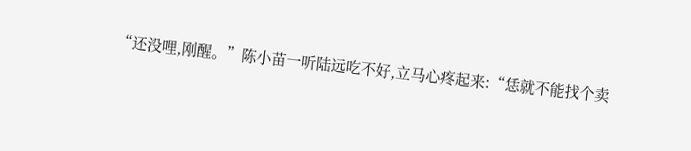“还没哩,刚醒。”陈小苗一听陆远吃不好,立马心疼起来:“恁就不能找个卖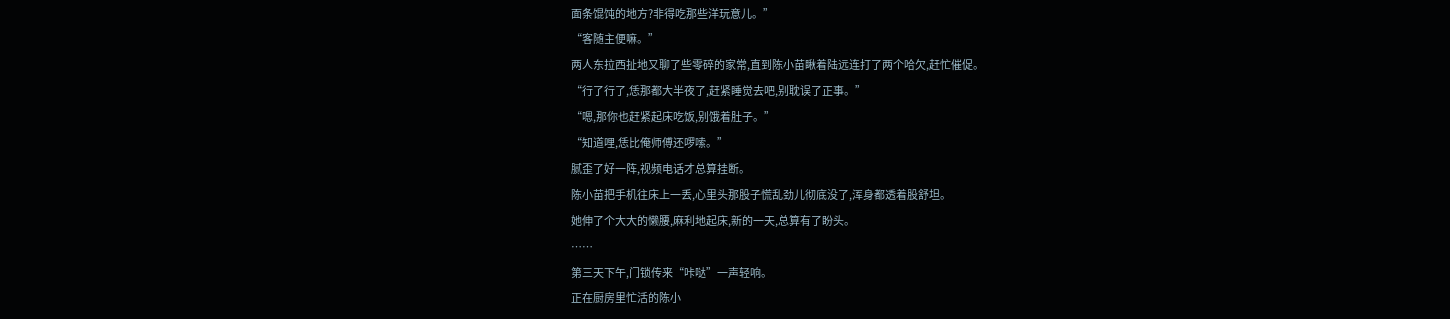面条馄饨的地方?非得吃那些洋玩意儿。”
“客随主便嘛。”
两人东拉西扯地又聊了些零碎的家常,直到陈小苗瞅着陆远连打了两个哈欠,赶忙催促。
“行了行了,恁那都大半夜了,赶紧睡觉去吧,别耽误了正事。”
“嗯,那你也赶紧起床吃饭,别饿着肚子。”
“知道哩,恁比俺师傅还啰嗦。”
腻歪了好一阵,视频电话才总算挂断。
陈小苗把手机往床上一丢,心里头那股子慌乱劲儿彻底没了,浑身都透着股舒坦。
她伸了个大大的懒腰,麻利地起床,新的一天,总算有了盼头。
……
第三天下午,门锁传来“咔哒”一声轻响。
正在厨房里忙活的陈小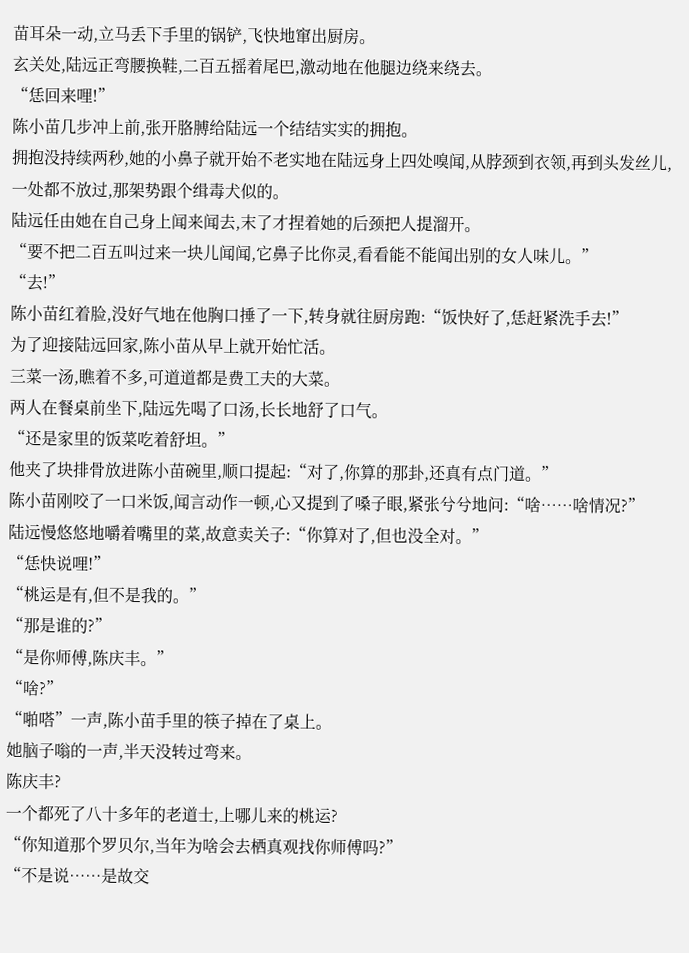苗耳朵一动,立马丢下手里的锅铲,飞快地窜出厨房。
玄关处,陆远正弯腰换鞋,二百五摇着尾巴,激动地在他腿边绕来绕去。
“恁回来哩!”
陈小苗几步冲上前,张开胳膊给陆远一个结结实实的拥抱。
拥抱没持续两秒,她的小鼻子就开始不老实地在陆远身上四处嗅闻,从脖颈到衣领,再到头发丝儿,一处都不放过,那架势跟个缉毒犬似的。
陆远任由她在自己身上闻来闻去,末了才捏着她的后颈把人提溜开。
“要不把二百五叫过来一块儿闻闻,它鼻子比你灵,看看能不能闻出别的女人味儿。”
“去!”
陈小苗红着脸,没好气地在他胸口捶了一下,转身就往厨房跑:“饭快好了,恁赶紧洗手去!”
为了迎接陆远回家,陈小苗从早上就开始忙活。
三菜一汤,瞧着不多,可道道都是费工夫的大菜。
两人在餐桌前坐下,陆远先喝了口汤,长长地舒了口气。
“还是家里的饭菜吃着舒坦。”
他夹了块排骨放进陈小苗碗里,顺口提起:“对了,你算的那卦,还真有点门道。”
陈小苗刚咬了一口米饭,闻言动作一顿,心又提到了嗓子眼,紧张兮兮地问:“啥……啥情况?”
陆远慢悠悠地嚼着嘴里的菜,故意卖关子:“你算对了,但也没全对。”
“恁快说哩!”
“桃运是有,但不是我的。”
“那是谁的?”
“是你师傅,陈庆丰。”
“啥?”
“啪嗒”一声,陈小苗手里的筷子掉在了桌上。
她脑子嗡的一声,半天没转过弯来。
陈庆丰?
一个都死了八十多年的老道士,上哪儿来的桃运?
“你知道那个罗贝尔,当年为啥会去栖真观找你师傅吗?”
“不是说……是故交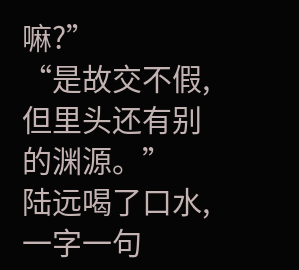嘛?”
“是故交不假,但里头还有别的渊源。”
陆远喝了口水,一字一句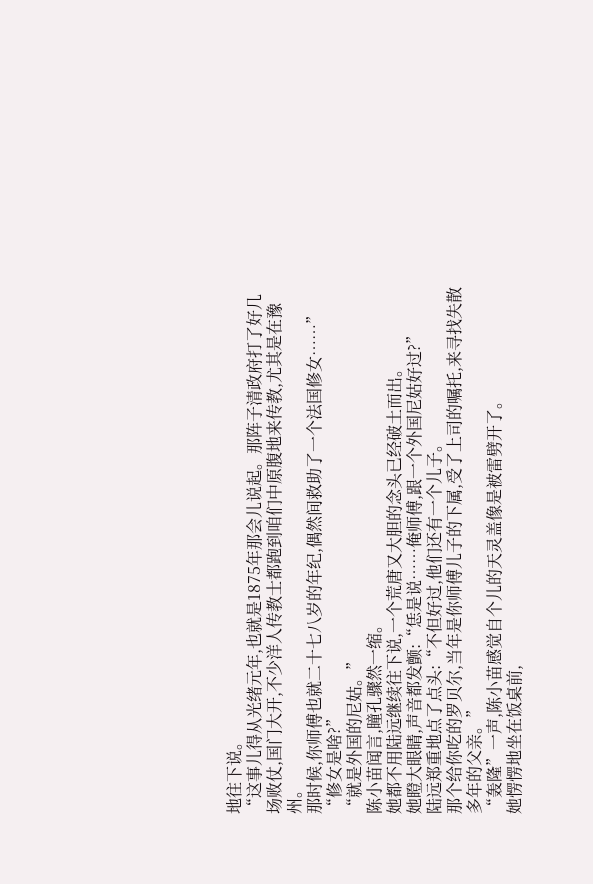地往下说。
“这事儿得从光绪元年,也就是1875年那会儿说起。那阵子清政府打了好几场败仗,国门大开,不少洋人传教士都跑到咱们中原腹地来传教,尤其是在豫州。
那时候,你师傅也就二十七八岁的年纪,偶然间救助了一个法国修女……”
“修女是啥?”
“就是外国的尼姑。”
陈小苗闻言,瞳孔骤然一缩。
她都不用陆远继续往下说,一个荒唐又大胆的念头已经破土而出。
她瞪大眼睛,声音都发颤:“恁是说……俺师傅,跟一个外国尼姑好过?”
陆远郑重地点了点头:“不但好过,他们还有一个儿子。
那个给你吃的罗贝尔,当年是你师傅儿子的下属,受了上司的嘱托,来寻找失散多年的父亲。”
“轰隆”一声,陈小苗感觉自个儿的天灵盖像是被雷劈开了。
她愣愣地坐在饭桌前,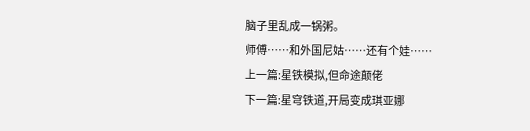脑子里乱成一锅粥。
师傅……和外国尼姑……还有个娃……
上一篇:星铁模拟,但命途颠佬
下一篇:星穹铁道,开局变成琪亚娜